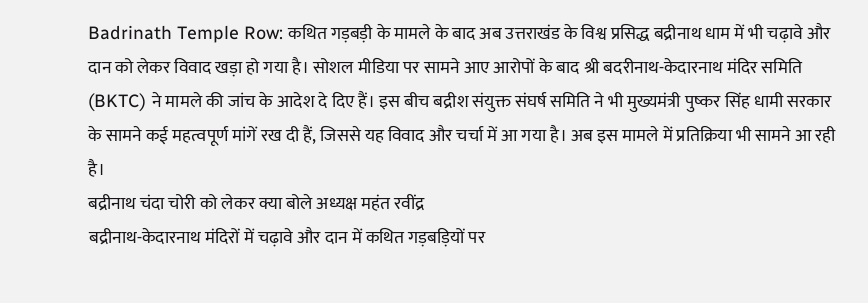Badrinath Temple Row: कथित गड़बड़ी के मामले के बाद अब उत्तराखंड के विश्व प्रसिद्ध बद्रीनाथ धाम में भी चढ़ावे और दान को लेकर विवाद खड़ा हो गया है। सोशल मीडिया पर सामने आए आरोपों के बाद श्री बदरीनाथ-केदारनाथ मंदिर समिति (BKTC) ने मामले की जांच के आदेश दे दिए हैं। इस बीच बद्रीश संयुक्त संघर्ष समिति ने भी मुख्यमंत्री पुष्कर सिंह धामी सरकार के सामने कई महत्वपूर्ण मांगें रख दी हैं, जिससे यह विवाद और चर्चा में आ गया है। अब इस मामले में प्रतिक्रिया भी सामने आ रही है।
बद्रीनाथ चंदा चोरी को लेकर क्या बोले अध्यक्ष महंत रवींद्र
बद्रीनाथ-केदारनाथ मंदिरों में चढ़ावे और दान में कथित गड़बड़ियों पर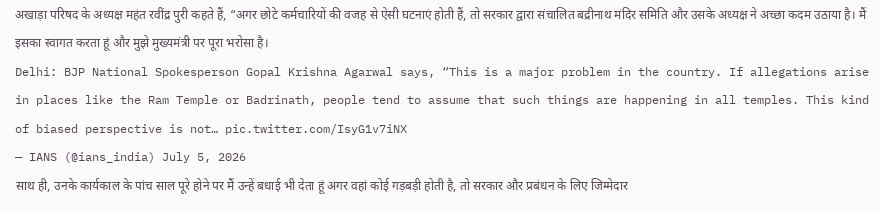अखाड़ा परिषद के अध्यक्ष महंत रवींद्र पुरी कहते हैं, “अगर छोटे कर्मचारियों की वजह से ऐसी घटनाएं होती हैं, तो सरकार द्वारा संचालित बद्रीनाथ मंदिर समिति और उसके अध्यक्ष ने अच्छा कदम उठाया है। मैं इसका स्वागत करता हूं और मुझे मुख्यमंत्री पर पूरा भरोसा है।
Delhi: BJP National Spokesperson Gopal Krishna Agarwal says, “This is a major problem in the country. If allegations arise in places like the Ram Temple or Badrinath, people tend to assume that such things are happening in all temples. This kind of biased perspective is not… pic.twitter.com/IsyG1v7iNX
— IANS (@ians_india) July 5, 2026
साथ ही, उनके कार्यकाल के पांच साल पूरे होने पर मैं उन्हें बधाई भी देता हूं अगर वहां कोई गड़बड़ी होती है, तो सरकार और प्रबंधन के लिए जिम्मेदार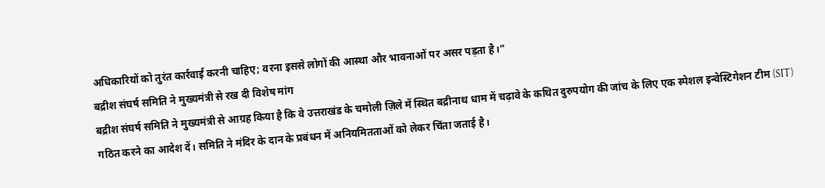अधिकारियों को तुरंत कार्रवाई करनी चाहिए; वरना इससे लोगों की आस्था और भावनाओं पर असर पड़ता है।”
बद्रीश संघर्ष समिति ने मुख्यमंत्री से रख दी विशेष मांग
बद्रीश संघर्ष समिति ने मुख्यमंत्री से आग्रह किया है कि वे उत्तराखंड के चमोली ज़िले में स्थित बद्रीनाथ धाम में चढ़ावे के कथित दुरुपयोग की जांच के लिए एक स्पेशल इन्वेस्टिगेशन टीम (SIT) गठित करने का आदेश दें। समिति ने मंदिर के दान के प्रबंधन में अनियमितताओं को लेकर चिंता जताई है।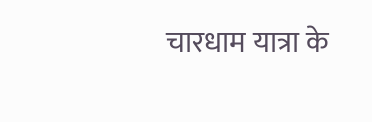चारधाम यात्रा के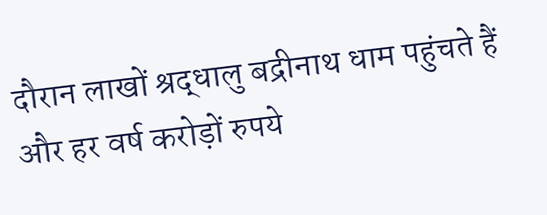दौरान लाखों श्रद्धालु बद्रीनाथ धाम पहुंचते हैं और हर वर्ष करोड़ों रुपये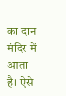का दान मंदिर में आता है। ऐसे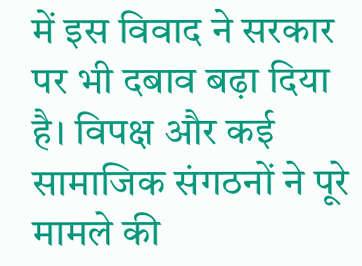में इस विवाद ने सरकार पर भी दबाव बढ़ा दिया है। विपक्ष और कई सामाजिक संगठनों ने पूरे मामले की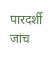पारदर्शी जांच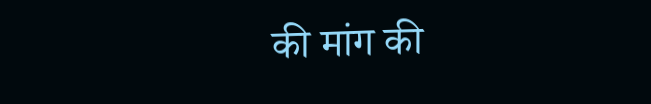की मांग की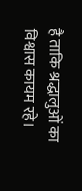है ताकि श्रद्धालुओं का विश्वास कायम रहे।